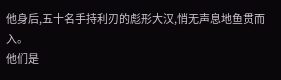他身后,五十名手持利刃的彪形大汉,悄无声息地鱼贯而入。
他们是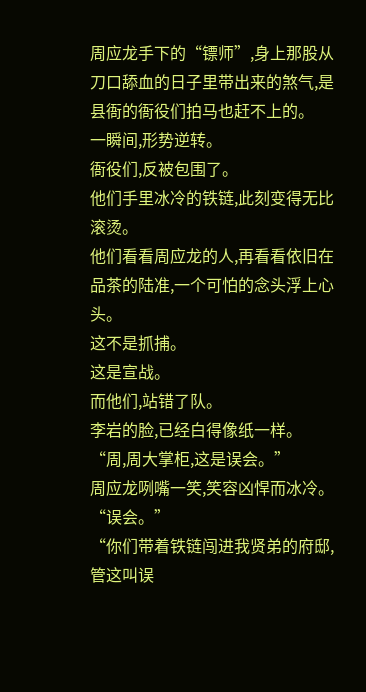周应龙手下的“镖师”,身上那股从刀口舔血的日子里带出来的煞气,是县衙的衙役们拍马也赶不上的。
一瞬间,形势逆转。
衙役们,反被包围了。
他们手里冰冷的铁链,此刻变得无比滚烫。
他们看看周应龙的人,再看看依旧在品茶的陆准,一个可怕的念头浮上心头。
这不是抓捕。
这是宣战。
而他们,站错了队。
李岩的脸,已经白得像纸一样。
“周,周大掌柜,这是误会。”
周应龙咧嘴一笑,笑容凶悍而冰冷。
“误会。”
“你们带着铁链闯进我贤弟的府邸,管这叫误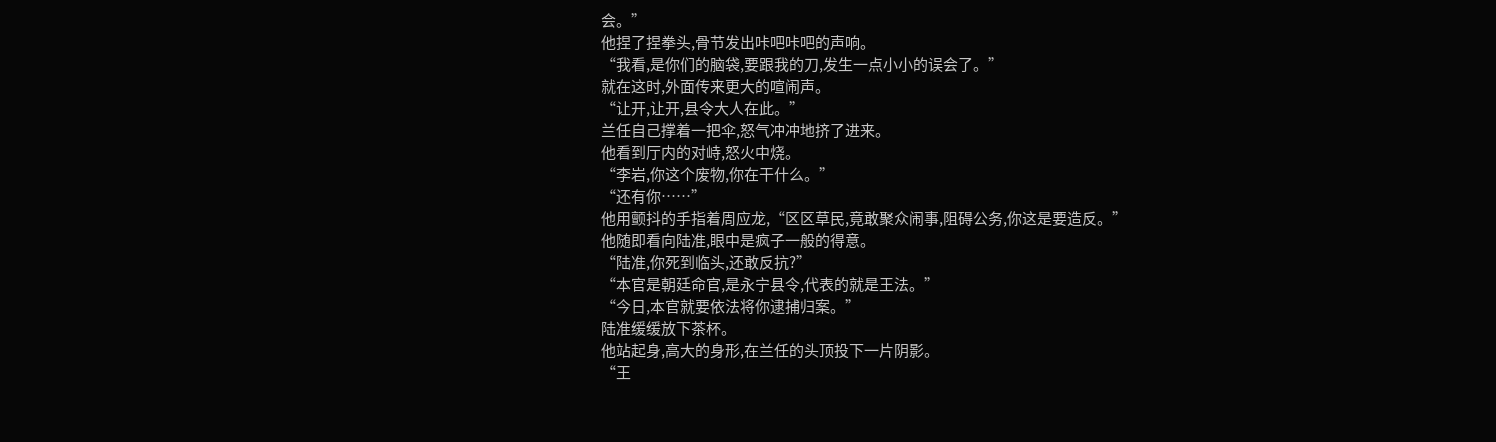会。”
他捏了捏拳头,骨节发出咔吧咔吧的声响。
“我看,是你们的脑袋,要跟我的刀,发生一点小小的误会了。”
就在这时,外面传来更大的喧闹声。
“让开,让开,县令大人在此。”
兰任自己撑着一把伞,怒气冲冲地挤了进来。
他看到厅内的对峙,怒火中烧。
“李岩,你这个废物,你在干什么。”
“还有你……”
他用颤抖的手指着周应龙,“区区草民,竟敢聚众闹事,阻碍公务,你这是要造反。”
他随即看向陆准,眼中是疯子一般的得意。
“陆准,你死到临头,还敢反抗?”
“本官是朝廷命官,是永宁县令,代表的就是王法。”
“今日,本官就要依法将你逮捕归案。”
陆准缓缓放下茶杯。
他站起身,高大的身形,在兰任的头顶投下一片阴影。
“王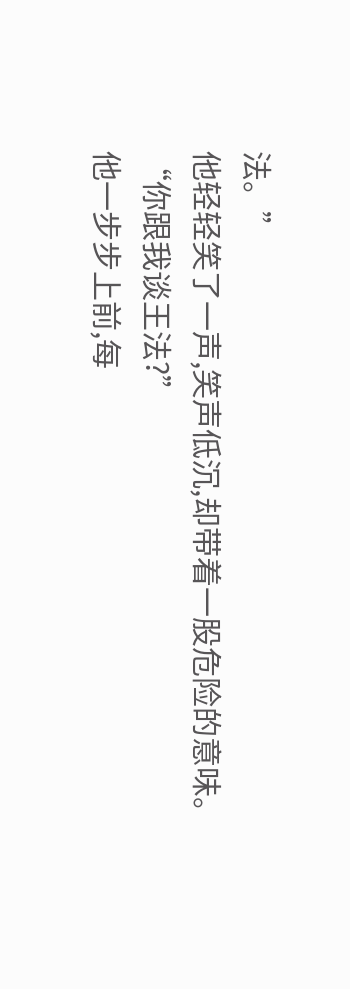法。”
他轻轻笑了一声,笑声低沉,却带着一股危险的意味。
“你跟我谈王法?”
他一步步上前,每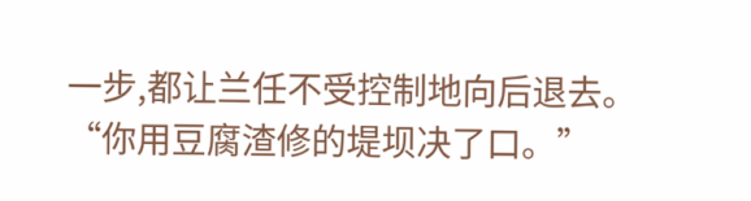一步,都让兰任不受控制地向后退去。
“你用豆腐渣修的堤坝决了口。”